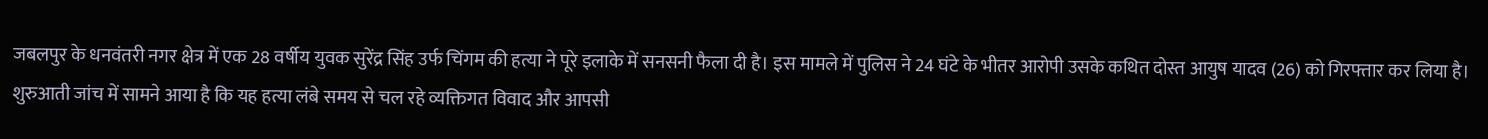जबलपुर के धनवंतरी नगर क्षेत्र में एक 28 वर्षीय युवक सुरेंद्र सिंह उर्फ चिंगम की हत्या ने पूरे इलाके में सनसनी फैला दी है। इस मामले में पुलिस ने 24 घंटे के भीतर आरोपी उसके कथित दोस्त आयुष यादव (26) को गिरफ्तार कर लिया है। शुरुआती जांच में सामने आया है कि यह हत्या लंबे समय से चल रहे व्यक्तिगत विवाद और आपसी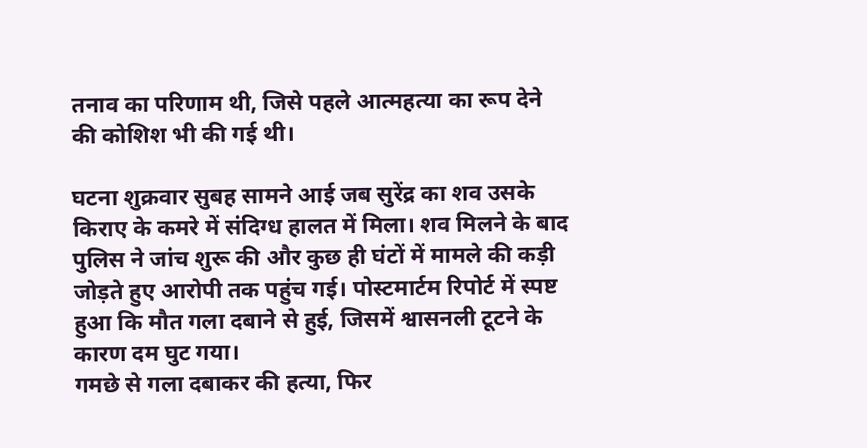तनाव का परिणाम थी, जिसे पहले आत्महत्या का रूप देने की कोशिश भी की गई थी।

घटना शुक्रवार सुबह सामने आई जब सुरेंद्र का शव उसके किराए के कमरे में संदिग्ध हालत में मिला। शव मिलने के बाद पुलिस ने जांच शुरू की और कुछ ही घंटों में मामले की कड़ी जोड़ते हुए आरोपी तक पहुंच गई। पोस्टमार्टम रिपोर्ट में स्पष्ट हुआ कि मौत गला दबाने से हुई, जिसमें श्वासनली टूटने के कारण दम घुट गया।
गमछे से गला दबाकर की हत्या, फिर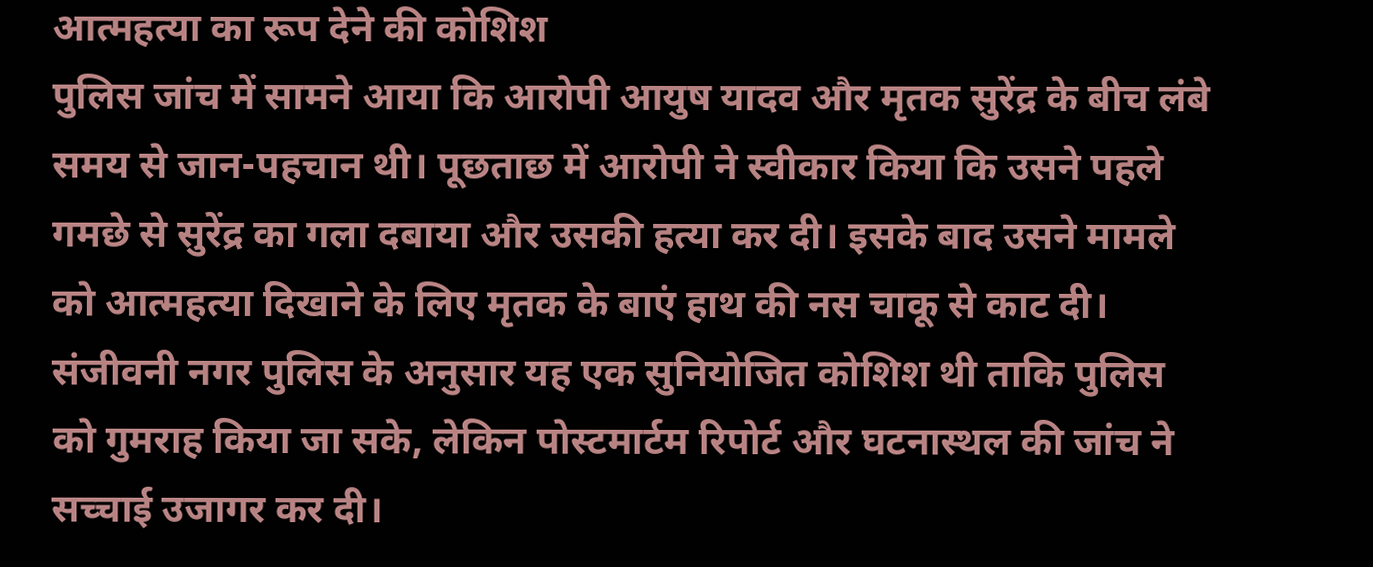आत्महत्या का रूप देने की कोशिश
पुलिस जांच में सामने आया कि आरोपी आयुष यादव और मृतक सुरेंद्र के बीच लंबे समय से जान-पहचान थी। पूछताछ में आरोपी ने स्वीकार किया कि उसने पहले गमछे से सुरेंद्र का गला दबाया और उसकी हत्या कर दी। इसके बाद उसने मामले को आत्महत्या दिखाने के लिए मृतक के बाएं हाथ की नस चाकू से काट दी।
संजीवनी नगर पुलिस के अनुसार यह एक सुनियोजित कोशिश थी ताकि पुलिस को गुमराह किया जा सके, लेकिन पोस्टमार्टम रिपोर्ट और घटनास्थल की जांच ने सच्चाई उजागर कर दी।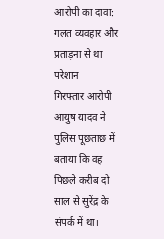आरोपी का दावा: गलत व्यवहार और प्रताड़ना से था परेशान
गिरफ्तार आरोपी आयुष यादव ने पुलिस पूछताछ में बताया कि वह पिछले करीब दो साल से सुरेंद्र के संपर्क में था।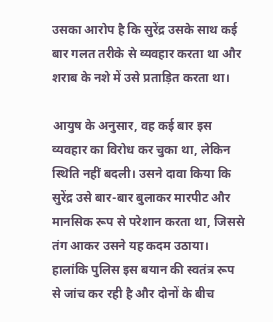उसका आरोप है कि सुरेंद्र उसके साथ कई बार गलत तरीके से व्यवहार करता था और शराब के नशे में उसे प्रताड़ित करता था।

आयुष के अनुसार, वह कई बार इस व्यवहार का विरोध कर चुका था, लेकिन स्थिति नहीं बदली। उसने दावा किया कि सुरेंद्र उसे बार-बार बुलाकर मारपीट और मानसिक रूप से परेशान करता था, जिससे तंग आकर उसने यह कदम उठाया।
हालांकि पुलिस इस बयान की स्वतंत्र रूप से जांच कर रही है और दोनों के बीच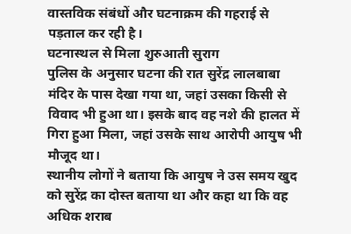वास्तविक संबंधों और घटनाक्रम की गहराई से पड़ताल कर रही है।
घटनास्थल से मिला शुरुआती सुराग
पुलिस के अनुसार घटना की रात सुरेंद्र लालबाबा मंदिर के पास देखा गया था, जहां उसका किसी से विवाद भी हुआ था। इसके बाद वह नशे की हालत में गिरा हुआ मिला, जहां उसके साथ आरोपी आयुष भी मौजूद था।
स्थानीय लोगों ने बताया कि आयुष ने उस समय खुद को सुरेंद्र का दोस्त बताया था और कहा था कि वह अधिक शराब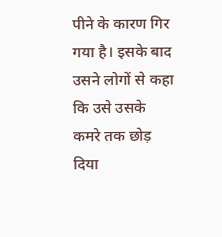पीने के कारण गिर गया है। इसके बाद उसने लोगों से कहा कि उसे उसके कमरे तक छोड़ दिया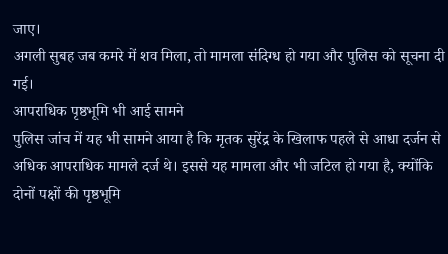जाए।
अगली सुबह जब कमरे में शव मिला, तो मामला संदिग्ध हो गया और पुलिस को सूचना दी गई।
आपराधिक पृष्ठभूमि भी आई सामने
पुलिस जांच में यह भी सामने आया है कि मृतक सुरेंद्र के खिलाफ पहले से आधा दर्जन से अधिक आपराधिक मामले दर्ज थे। इससे यह मामला और भी जटिल हो गया है, क्योंकि दोनों पक्षों की पृष्ठभूमि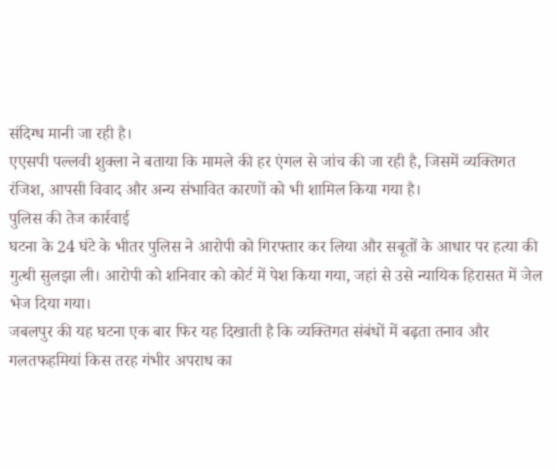संदिग्ध मानी जा रही है।
एएसपी पल्लवी शुक्ला ने बताया कि मामले की हर एंगल से जांच की जा रही है, जिसमें व्यक्तिगत रंजिश, आपसी विवाद और अन्य संभावित कारणों को भी शामिल किया गया है।
पुलिस की तेज कार्रवाई
घटना के 24 घंटे के भीतर पुलिस ने आरोपी को गिरफ्तार कर लिया और सबूतों के आधार पर हत्या की गुत्थी सुलझा ली। आरोपी को शनिवार को कोर्ट में पेश किया गया, जहां से उसे न्यायिक हिरासत में जेल भेज दिया गया।
जबलपुर की यह घटना एक बार फिर यह दिखाती है कि व्यक्तिगत संबंधों में बढ़ता तनाव और गलतफहमियां किस तरह गंभीर अपराध का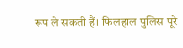रूप ले सकती हैं। फिलहाल पुलिस पूरे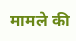मामले की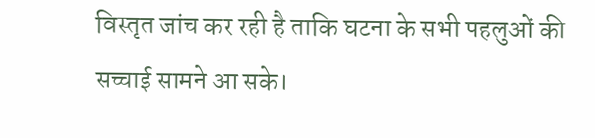विस्तृत जांच कर रही है ताकि घटना के सभी पहलुओं की सच्चाई सामने आ सके।